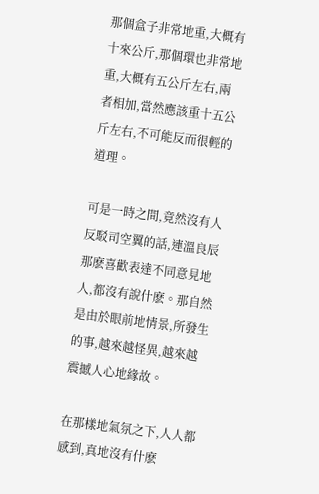那個盒子非常地重,大概有十來公斤,那個環也非常地重,大概有五公斤左右,兩者相加,當然應該重十五公斤左右,不可能反而很輕的道理。

可是一時之間,竟然沒有人反駁司空翼的話,連溫良辰那麽喜歡表達不同意見地人,都沒有說什麽。那自然是由於眼前地情景,所發生的事,越來越怪異,越來越震撼人心地緣故。

在那樣地氣氛之下,人人都感到,真地沒有什麽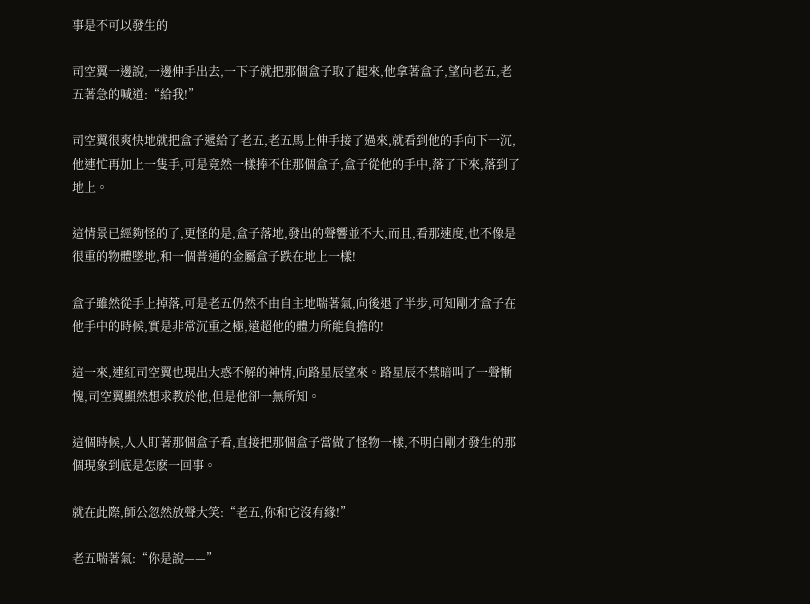事是不可以發生的

司空翼一邊說,一邊伸手出去,一下子就把那個盒子取了起來,他拿著盒子,望向老五,老五著急的喊道:“給我!”

司空翼很爽快地就把盒子遞給了老五,老五馬上伸手接了過來,就看到他的手向下一沉,他連忙再加上一隻手,可是竟然一樣捧不住那個盒子,盒子從他的手中,落了下來,落到了地上。

這情景已經夠怪的了,更怪的是,盒子落地,發出的聲響並不大,而且,看那速度,也不像是很重的物體墜地,和一個普通的金屬盒子跌在地上一樣!

盒子雖然從手上掉落,可是老五仍然不由自主地喘著氣,向後退了半步,可知剛才盒子在他手中的時候,實是非常沉重之極,遠超他的體力所能負擔的!

這一來,連紅司空翼也現出大惑不解的神情,向路星辰望來。路星辰不禁暗叫了一聲慚愧,司空翼顯然想求教於他,但是他卻一無所知。

這個時候,人人盯著那個盒子看,直接把那個盒子當做了怪物一樣,不明白剛才發生的那個現象到底是怎麽一回事。

就在此際,師公忽然放聲大笑:“老五,你和它沒有緣!”

老五喘著氣:“你是說——”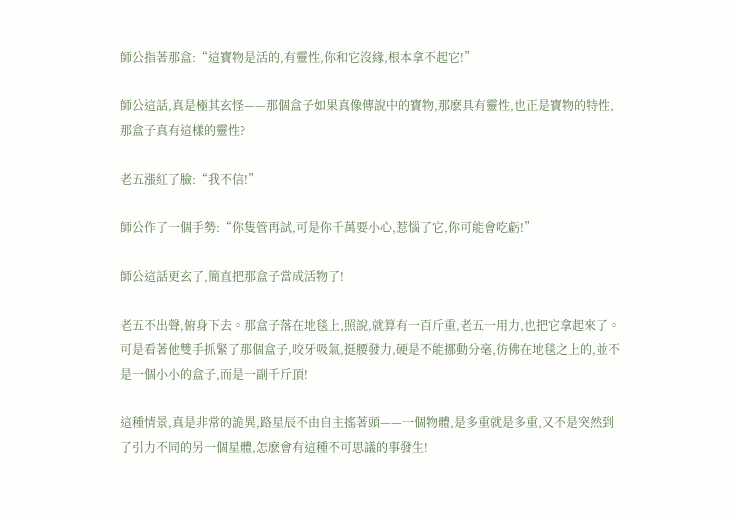師公指著那盒:“這寶物是活的,有靈性,你和它沒緣,根本拿不起它!”

師公這話,真是極其玄怪——那個盒子如果真像傳說中的寶物,那麽具有靈性,也正是寶物的特性,那盒子真有這樣的靈性?

老五漲紅了臉:“我不信!”

師公作了一個手勢:“你隻管再試,可是你千萬要小心,惹惱了它,你可能會吃虧!”

師公這話更玄了,簡直把那盒子當成活物了!

老五不出聲,俯身下去。那盒子落在地毯上,照說,就算有一百斤重,老五一用力,也把它拿起來了。可是看著他雙手抓緊了那個盒子,咬牙吸氣,挺腰發力,硬是不能挪動分毫,彷佛在地毯之上的,並不是一個小小的盒子,而是一副千斤頂!

這種情景,真是非常的詭異,路星辰不由自主搖著頭——一個物體,是多重就是多重,又不是突然到了引力不同的另一個星體,怎麽會有這種不可思議的事發生!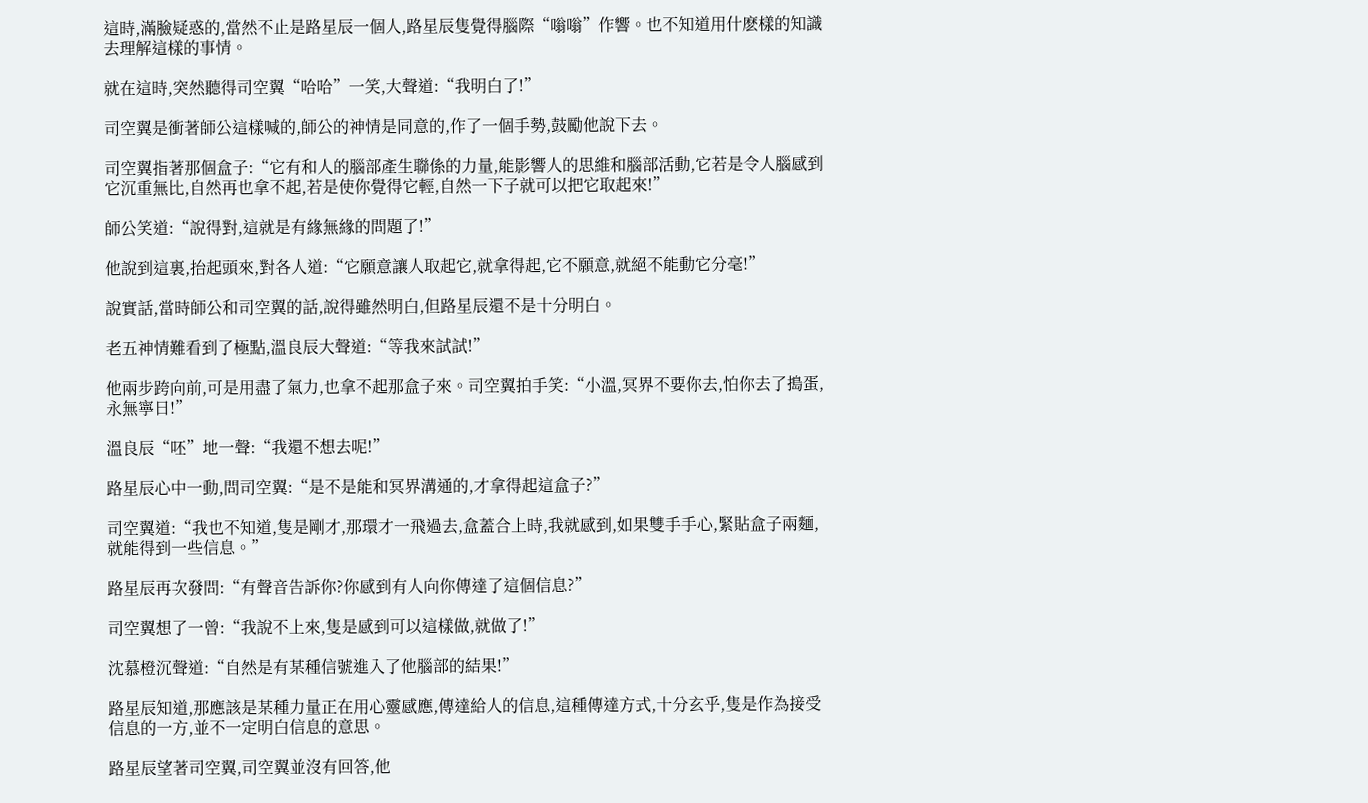這時,滿臉疑惑的,當然不止是路星辰一個人,路星辰隻覺得腦際“嗡嗡”作響。也不知道用什麽樣的知識去理解這樣的事情。

就在這時,突然聽得司空翼“哈哈”一笑,大聲道:“我明白了!”

司空翼是衝著師公這樣喊的,師公的神情是同意的,作了一個手勢,鼓勵他說下去。

司空翼指著那個盒子:“它有和人的腦部產生聯係的力量,能影響人的思維和腦部活動,它若是令人腦感到它沉重無比,自然再也拿不起,若是使你覺得它輕,自然一下子就可以把它取起來!”

師公笑道:“說得對,這就是有緣無緣的問題了!”

他說到這裏,抬起頭來,對各人道:“它願意讓人取起它,就拿得起,它不願意,就絕不能動它分毫!”

說實話,當時師公和司空翼的話,說得雖然明白,但路星辰還不是十分明白。

老五神情難看到了極點,溫良辰大聲道:“等我來試試!”

他兩步跨向前,可是用盡了氣力,也拿不起那盒子來。司空翼拍手笑:“小溫,冥界不要你去,怕你去了搗蛋,永無寧日!”

溫良辰“呸”地一聲:“我還不想去呢!”

路星辰心中一動,問司空翼:“是不是能和冥界溝通的,才拿得起這盒子?”

司空翼道:“我也不知道,隻是剛才,那環才一飛過去,盒蓋合上時,我就感到,如果雙手手心,緊貼盒子兩麵,就能得到一些信息。”

路星辰再次發問:“有聲音告訴你?你感到有人向你傳達了這個信息?”

司空翼想了一曾:“我說不上來,隻是感到可以這樣做,就做了!”

沈慕橙沉聲道:“自然是有某種信號進入了他腦部的結果!”

路星辰知道,那應該是某種力量正在用心靈感應,傳達給人的信息,這種傳達方式,十分玄乎,隻是作為接受信息的一方,並不一定明白信息的意思。

路星辰望著司空翼,司空翼並沒有回答,他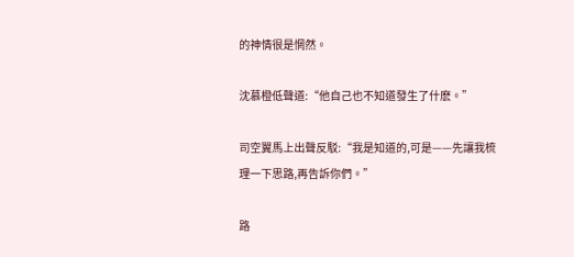的神情很是惘然。

沈慕橙低聲道:“他自己也不知道發生了什麽。”

司空翼馬上出聲反駁:“我是知道的,可是——先讓我梳理一下思路,再告訴你們。”

路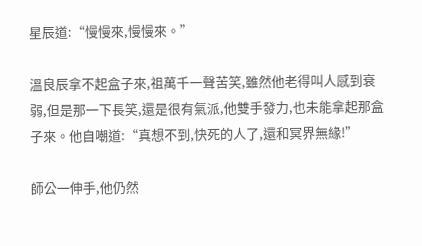星辰道:“慢慢來,慢慢來。”

溫良辰拿不起盒子來,祖萬千一聲苦笑,雖然他老得叫人感到衰弱,但是那一下長笑,還是很有氣派,他雙手發力,也未能拿起那盒子來。他自嘲道:“真想不到,快死的人了,還和冥界無緣!”

師公一伸手,他仍然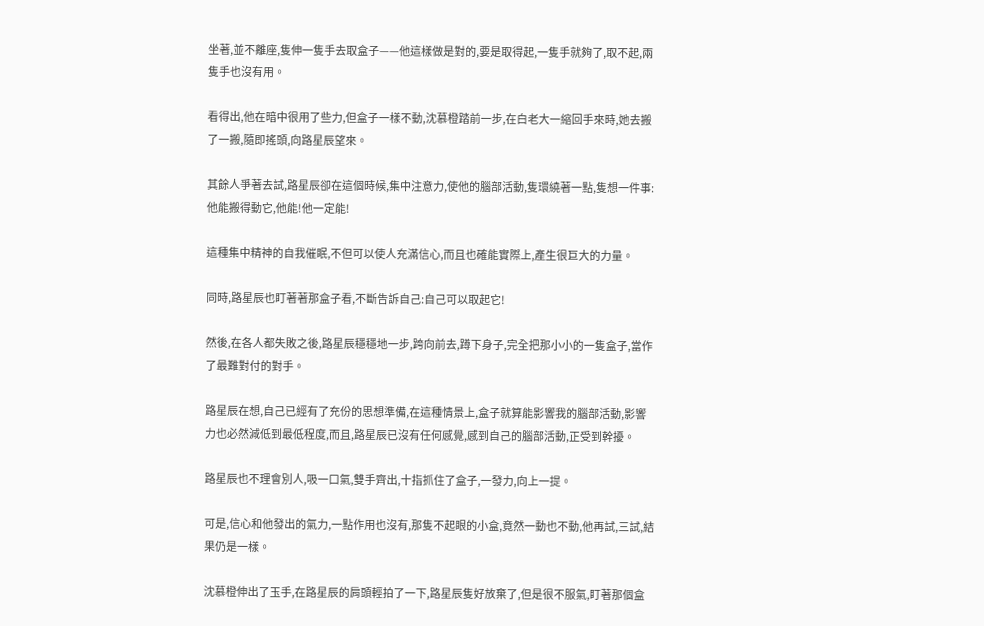坐著,並不離座,隻伸一隻手去取盒子——他這樣做是對的,要是取得起,一隻手就夠了,取不起,兩隻手也沒有用。

看得出,他在暗中很用了些力,但盒子一樣不動,沈慕橙踏前一步,在白老大一縮回手來時,她去搬了一搬,隨即搖頭,向路星辰望來。

其餘人爭著去試,路星辰卻在這個時候,集中注意力,使他的腦部活動,隻環繞著一點,隻想一件事:他能搬得動它,他能!他一定能!

這種集中精神的自我催眠,不但可以使人充滿信心,而且也確能實際上,產生很巨大的力量。

同時,路星辰也盯著著那盒子看,不斷告訴自己:自己可以取起它!

然後,在各人都失敗之後,路星辰穩穩地一步,跨向前去,蹲下身子,完全把那小小的一隻盒子,當作了最難對付的對手。

路星辰在想,自己已經有了充份的思想準備,在這種情景上,盒子就算能影響我的腦部活動,影響力也必然減低到最低程度,而且,路星辰已沒有任何感覺,感到自己的腦部活動,正受到幹擾。

路星辰也不理會別人,吸一口氣,雙手齊出,十指抓住了盒子,一發力,向上一提。

可是,信心和他發出的氣力,一點作用也沒有,那隻不起眼的小盒,竟然一動也不動,他再試,三試,結果仍是一樣。

沈慕橙伸出了玉手,在路星辰的肩頭輕拍了一下,路星辰隻好放棄了,但是很不服氣,盯著那個盒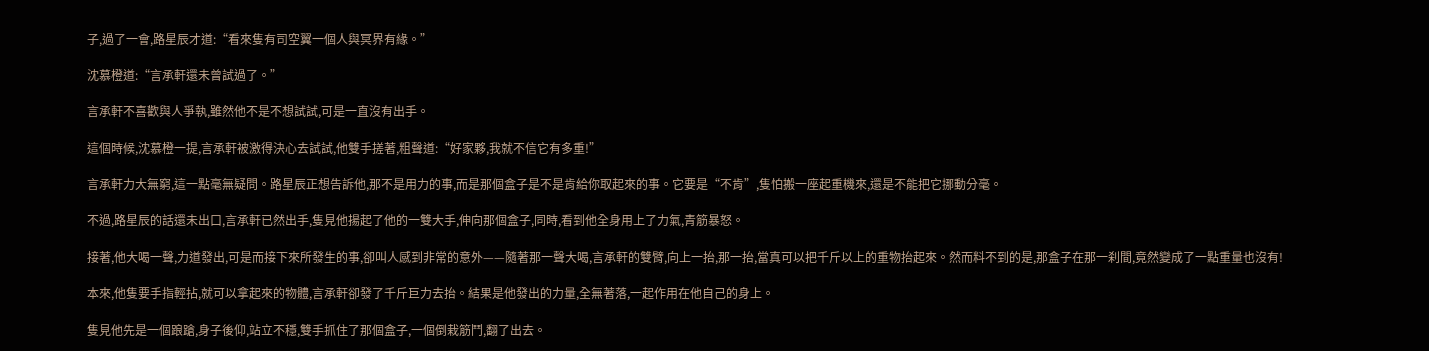子,過了一會,路星辰才道:“看來隻有司空翼一個人與冥界有緣。”

沈慕橙道:“言承軒還未曾試過了。”

言承軒不喜歡與人爭執,雖然他不是不想試試,可是一直沒有出手。

這個時候,沈慕橙一提,言承軒被激得決心去試試,他雙手搓著,粗聲道:“好家夥,我就不信它有多重!”

言承軒力大無窮,這一點毫無疑問。路星辰正想告訴他,那不是用力的事,而是那個盒子是不是肯給你取起來的事。它要是“不肯”,隻怕搬一座起重機來,還是不能把它挪動分毫。

不過,路星辰的話還未出口,言承軒已然出手,隻見他揚起了他的一雙大手,伸向那個盒子,同時,看到他全身用上了力氣,青筋暴怒。

接著,他大喝一聲,力道發出,可是而接下來所發生的事,卻叫人感到非常的意外——隨著那一聲大喝,言承軒的雙臂,向上一抬,那一抬,當真可以把千斤以上的重物抬起來。然而料不到的是,那盒子在那一刹間,竟然變成了一點重量也沒有!

本來,他隻要手指輕拈,就可以拿起來的物體,言承軒卻發了千斤巨力去抬。結果是他發出的力量,全無著落,一起作用在他自己的身上。

隻見他先是一個踉蹌,身子後仰,站立不穩,雙手抓住了那個盒子,一個倒栽筋鬥,翻了出去。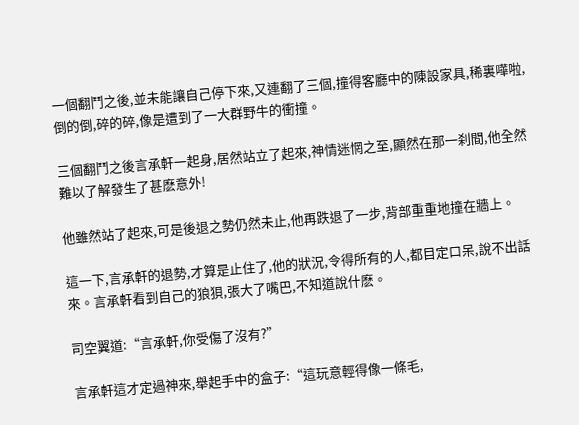一個翻鬥之後,並未能讓自己停下來,又連翻了三個,撞得客廳中的陳設家具,稀裏嘩啦,倒的倒,碎的碎,像是遭到了一大群野牛的衝撞。

三個翻鬥之後言承軒一起身,居然站立了起來,神情迷惘之至,顯然在那一刹間,他全然難以了解發生了甚麽意外!

他雖然站了起來,可是後退之勢仍然未止,他再跌退了一步,背部重重地撞在牆上。

這一下,言承軒的退勢,才算是止住了,他的狀況,令得所有的人,都目定口呆,說不出話來。言承軒看到自己的狼狽,張大了嘴巴,不知道說什麽。

司空翼道:“言承軒,你受傷了沒有?”

言承軒這才定過神來,舉起手中的盒子:“這玩意輕得像一條毛,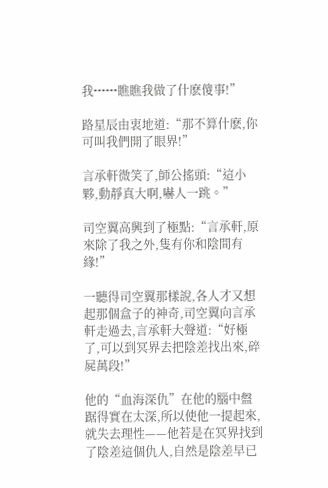我┅┅瞧瞧我做了什麽傻事!”

路星辰由衷地道:“那不算什麽,你可叫我們開了眼界!”

言承軒微笑了,師公搖頭:“這小夥,動靜真大啊,嚇人一跳。”

司空翼高興到了極點:“言承軒,原來除了我之外,隻有你和陰間有緣!”

一聽得司空翼那樣說,各人才又想起那個盒子的神奇,司空翼向言承軒走過去,言承軒大聲道:“好極了,可以到冥界去把陰差找出來,碎屍萬段!”

他的“血海深仇”在他的腦中盤踞得實在太深,所以使他一提起來,就失去理性——他若是在冥界找到了陰差這個仇人,自然是陰差早已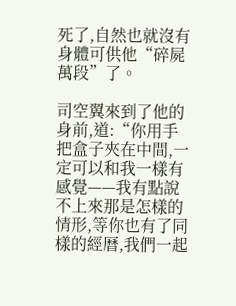死了,自然也就沒有身體可供他“碎屍萬段”了。

司空翼來到了他的身前,道:“你用手把盒子夾在中間,一定可以和我一樣有感覺——我有點說不上來那是怎樣的情形,等你也有了同樣的經曆,我們一起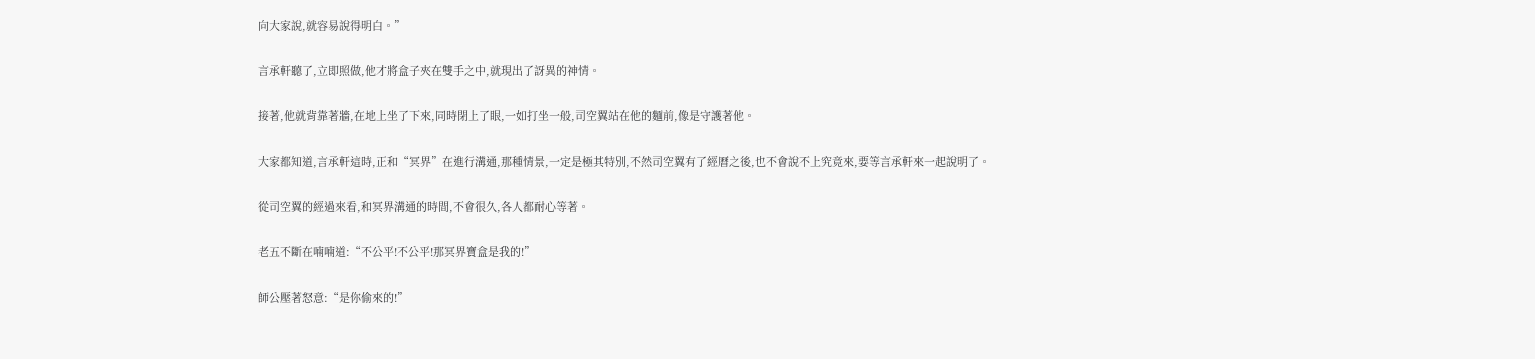向大家說,就容易說得明白。”

言承軒聽了,立即照做,他才將盒子夾在雙手之中,就現出了訝異的神情。

接著,他就背靠著牆,在地上坐了下來,同時閉上了眼,一如打坐一般,司空翼站在他的麵前,像是守護著他。

大家都知道,言承軒這時,正和“冥界”在進行溝通,那種情景,一定是極其特別,不然司空翼有了經曆之後,也不會說不上究竟來,要等言承軒來一起說明了。

從司空翼的經過來看,和冥界溝通的時間,不會很久,各人都耐心等著。

老五不斷在喃喃道:“不公平!不公平!那冥界寶盒是我的!”

師公壓著怒意:“是你偷來的!”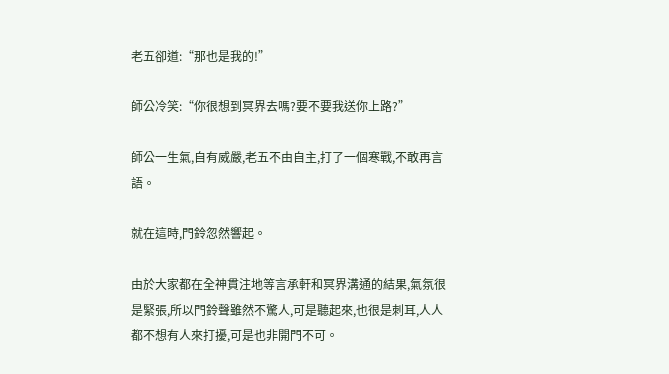老五卻道:“那也是我的!”

師公冷笑:“你很想到冥界去嗎?要不要我送你上路?”

師公一生氣,自有威嚴,老五不由自主,打了一個寒戰,不敢再言語。

就在這時,門鈴忽然響起。

由於大家都在全神貫注地等言承軒和冥界溝通的結果,氣氛很是緊張,所以門鈴聲雖然不驚人,可是聽起來,也很是刺耳,人人都不想有人來打擾,可是也非開門不可。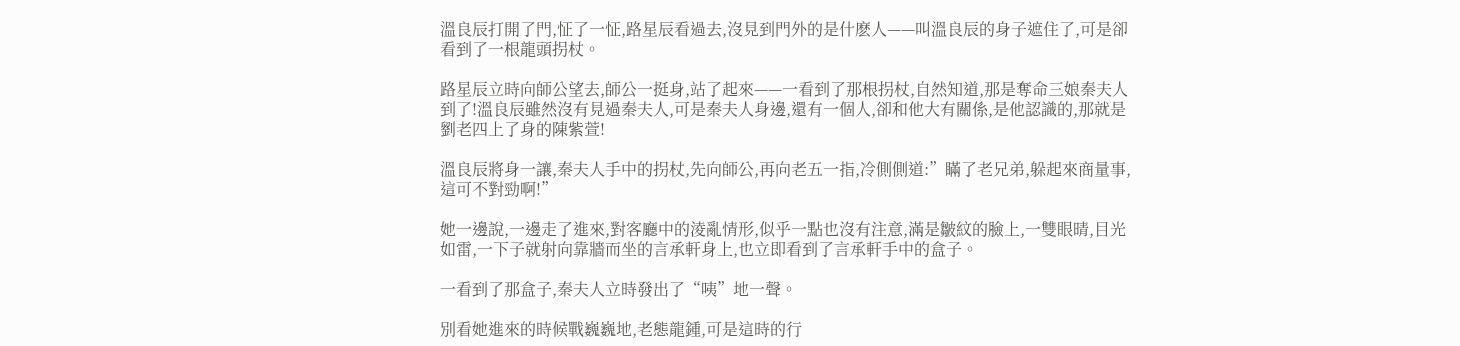溫良辰打開了門,怔了一怔,路星辰看過去,沒見到門外的是什麽人——叫溫良辰的身子遮住了,可是卻看到了一根龍頭拐杖。

路星辰立時向師公望去,師公一挺身,站了起來——一看到了那根拐杖,自然知道,那是奪命三娘秦夫人到了!溫良辰雖然沒有見過秦夫人,可是秦夫人身邊,還有一個人,卻和他大有關係,是他認識的,那就是劉老四上了身的陳紫萱!

溫良辰將身一讓,秦夫人手中的拐杖,先向師公,再向老五一指,冷側側道:”瞞了老兄弟,躲起來商量事,這可不對勁啊!”

她一邊說,一邊走了進來,對客廳中的淩亂情形,似乎一點也沒有注意,滿是皺紋的臉上,一雙眼晴,目光如雷,一下子就射向靠牆而坐的言承軒身上,也立即看到了言承軒手中的盒子。

一看到了那盒子,秦夫人立時發出了“咦”地一聲。

別看她進來的時候戰巍巍地,老態龍鍾,可是這時的行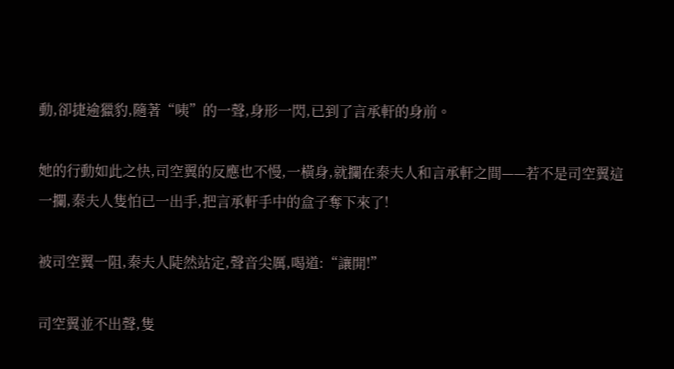動,卻捷逾獵豹,隨著“咦”的一聲,身形一閃,已到了言承軒的身前。

她的行動如此之快,司空翼的反應也不慢,一橫身,就攔在秦夫人和言承軒之間——若不是司空翼這一攔,秦夫人隻怕已一出手,把言承軒手中的盒子奪下來了!

被司空翼一阻,秦夫人陡然站定,聲音尖厲,喝道:“讓開!”

司空翼並不出聲,隻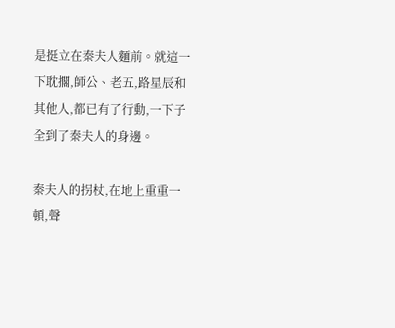是挺立在秦夫人麵前。就這一下耽擱,師公、老五,路星辰和其他人,都已有了行動,一下子全到了秦夫人的身邊。

秦夫人的拐杖,在地上重重一頓,聲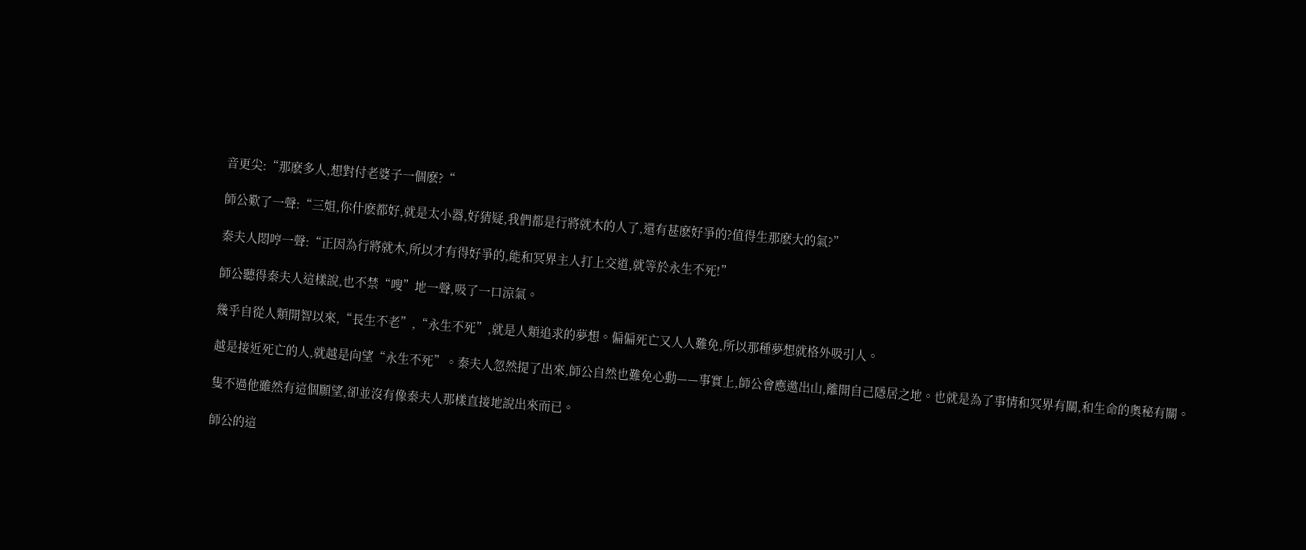音更尖:“那麽多人,想對付老婆子一個麽?“

師公歎了一聲:“三姐,你什麽都好,就是太小器,好猜疑,我們都是行將就木的人了,還有甚麽好爭的?值得生那麽大的氣?”

秦夫人悶哼一聲:“正因為行將就木,所以才有得好爭的,能和冥界主人打上交道,就等於永生不死!”

師公聽得秦夫人這樣說,也不禁“嗖”地一聲,吸了一口涼氣。

幾乎自從人類開智以來,“長生不老”,“永生不死”,就是人類追求的夢想。偏偏死亡又人人難免,所以那種夢想就格外吸引人。

越是接近死亡的人,就越是向望“永生不死”。秦夫人忽然提了出來,師公自然也難免心動——事實上,師公會應邀出山,離開自己隱居之地。也就是為了事情和冥界有關,和生命的奧秘有關。

隻不過他雖然有這個願望,卻並沒有像秦夫人那樣直接地說出來而已。

師公的這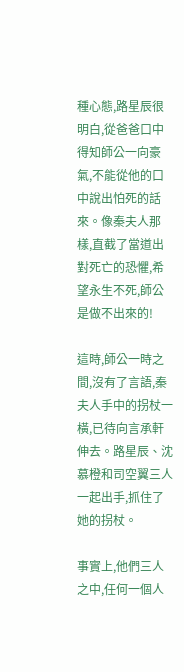種心態,路星辰很明白,從爸爸口中得知師公一向豪氣,不能從他的口中說出怕死的話來。像秦夫人那樣,直截了當道出對死亡的恐懼,希望永生不死,師公是做不出來的!

這時,師公一時之間,沒有了言語,秦夫人手中的拐杖一橫,已待向言承軒伸去。路星辰、沈慕橙和司空翼三人一起出手,抓住了她的拐杖。

事實上,他們三人之中,任何一個人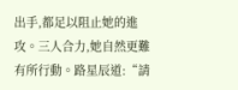出手,都足以阻止她的進攻。三人合力,她自然更難有所行動。路星辰道:“請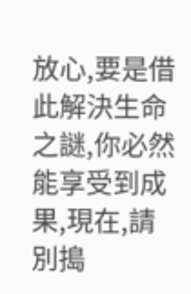放心,要是借此解決生命之謎,你必然能享受到成果,現在,請別搗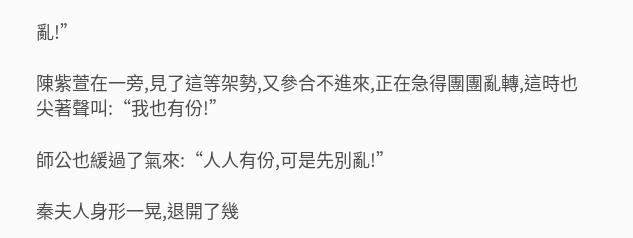亂!”

陳紫萱在一旁,見了這等架勢,又參合不進來,正在急得團團亂轉,這時也尖著聲叫:“我也有份!”

師公也緩過了氣來:“人人有份,可是先別亂!”

秦夫人身形一晃,退開了幾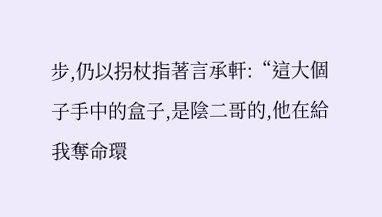步,仍以拐杖指著言承軒:“這大個子手中的盒子,是陰二哥的,他在給我奪命環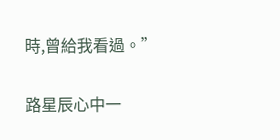時,曾給我看過。”

路星辰心中一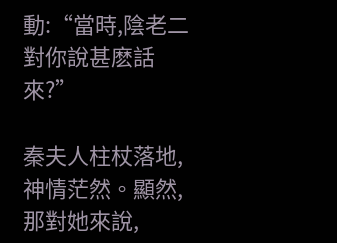動:“當時,陰老二對你說甚麽話來?”

秦夫人柱杖落地,神情茫然。顯然,那對她來說,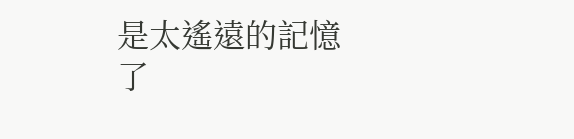是太遙遠的記憶了